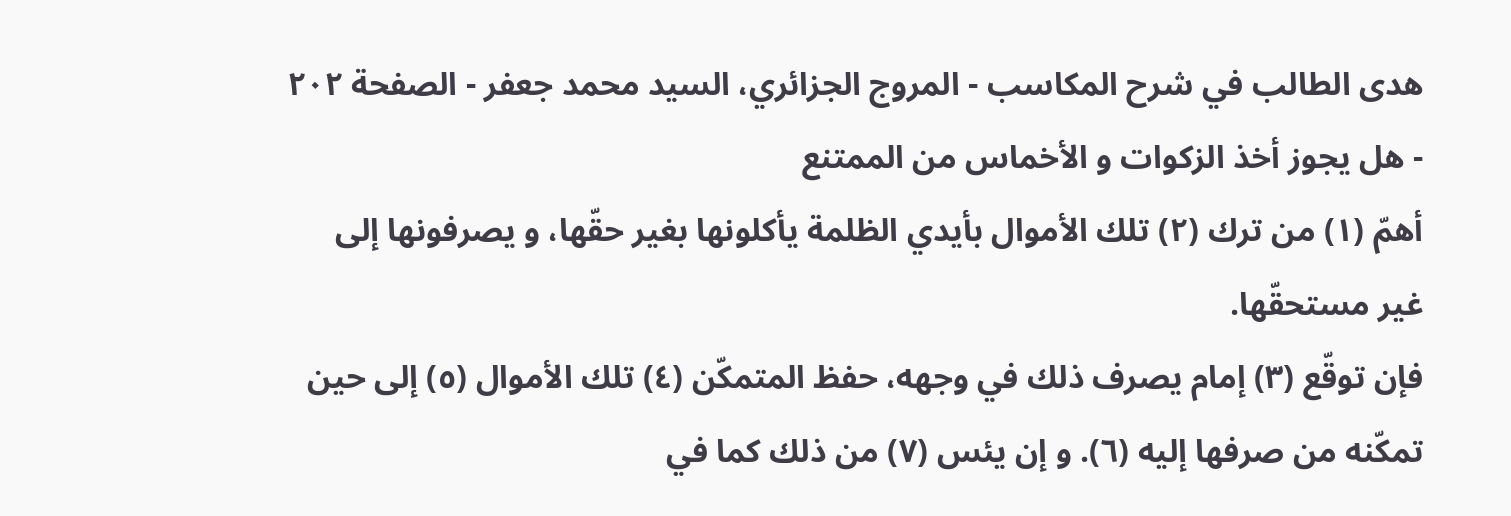هدى الطالب في شرح المكاسب - المروج الجزائري، السيد محمد جعفر - الصفحة ٢٠٢ - هل يجوز أخذ الزكوات و الأخماس من الممتنع
أهمّ (١) من ترك (٢) تلك الأموال بأيدي الظلمة يأكلونها بغير حقّها، و يصرفونها إلى غير مستحقّها.
فإن توقّع (٣) إمام يصرف ذلك في وجهه، حفظ المتمكّن (٤) تلك الأموال (٥) إلى حين تمكّنه من صرفها إليه (٦). و إن يئس (٧) من ذلك كما في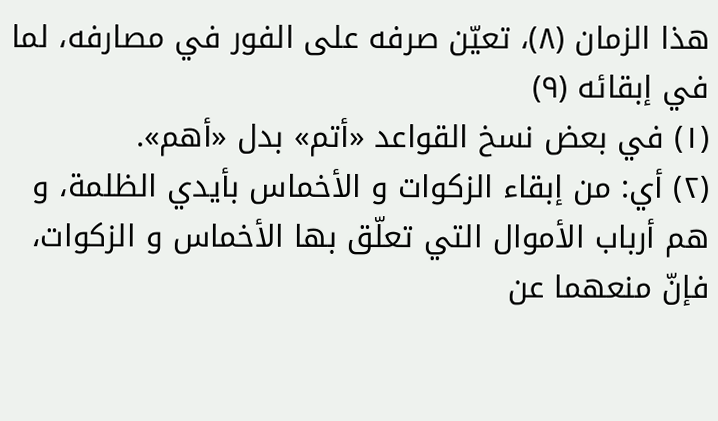هذا الزمان (٨)، تعيّن صرفه على الفور في مصارفه، لما في إبقائه (٩)
(١) في بعض نسخ القواعد «أتم» بدل «أهم».
(٢) أي: من إبقاء الزكوات و الأخماس بأيدي الظلمة، و هم أرباب الأموال التي تعلّق بها الأخماس و الزكوات، فإنّ منعهما عن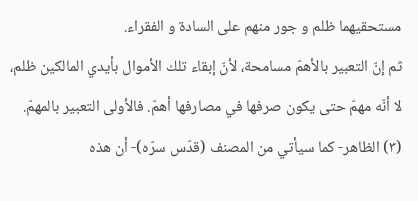مستحقيهما ظلم و جور منهم على السادة و الفقراء.
ثم إنّ التعبير بالأهمّ مسامحة، لأنّ إبقاء تلك الأموال بأيدي المالكين ظلم، لا أنّه مهمّ حتى يكون صرفها في مصارفها أهمّ. فالأولى التعبير بالمهمّ.
(٣) الظاهر- كما سيأتي من المصنف (قدّس سرّه)- أن هذه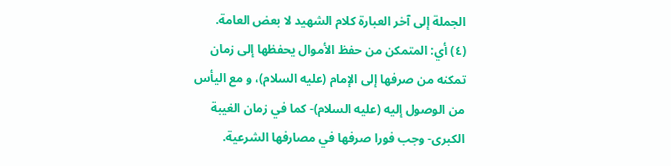الجملة إلى آخر العبارة كلام الشهيد لا بعض العامة.
(٤) أي: المتمكن من حفظ الأموال يحفظها إلى زمان تمكنه من صرفها إلى الإمام (عليه السلام)، و مع اليأس من الوصول إليه (عليه السلام)- كما في زمان الغيبة الكبرى- وجب فورا صرفها في مصارفها الشرعية.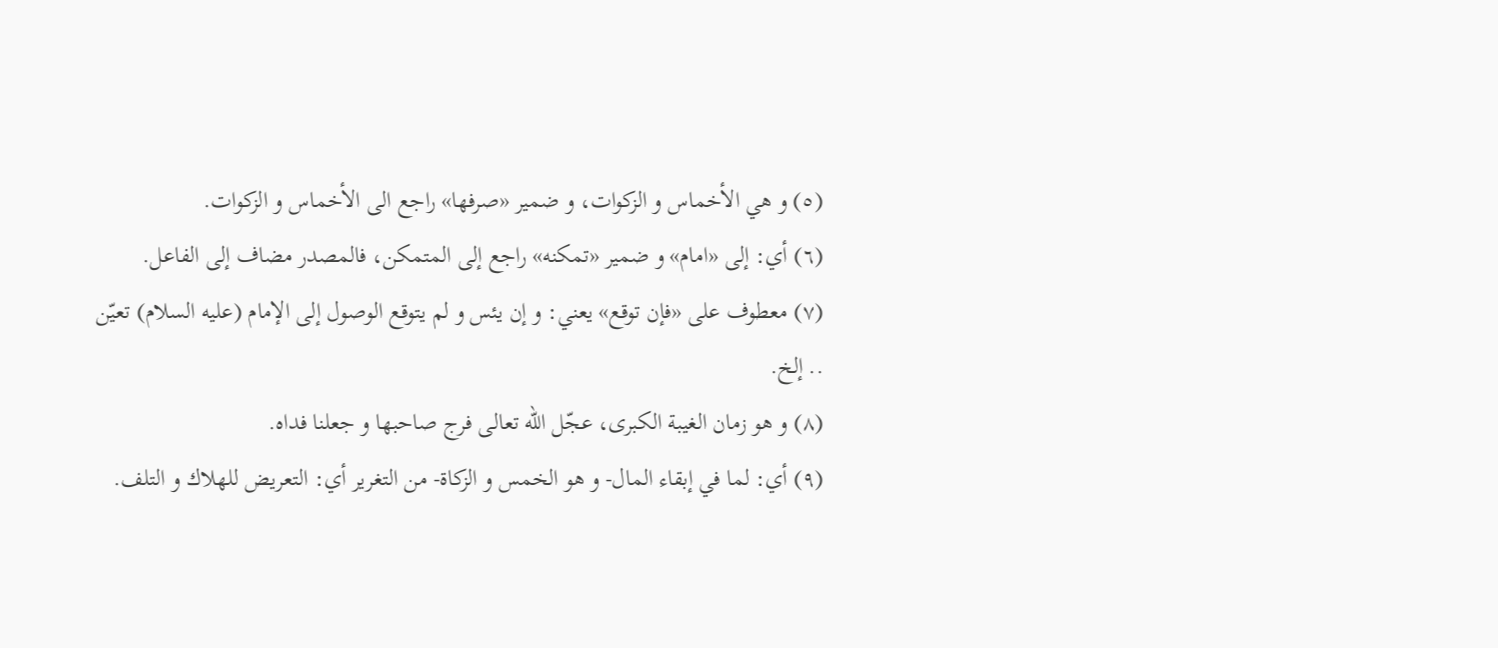(٥) و هي الأخماس و الزكوات، و ضمير «صرفها» راجع الى الأخماس و الزكوات.
(٦) أي: إلى «امام» و ضمير «تمكنه» راجع إلى المتمكن، فالمصدر مضاف إلى الفاعل.
(٧) معطوف على «فإن توقع» يعني: و إن يئس و لم يتوقع الوصول إلى الإمام (عليه السلام) تعيّن .. إلخ.
(٨) و هو زمان الغيبة الكبرى، عجّل اللّه تعالى فرج صاحبها و جعلنا فداه.
(٩) أي: لما في إبقاء المال- و هو الخمس و الزكاة- من التغرير أي: التعريض للهلاك و التلف.